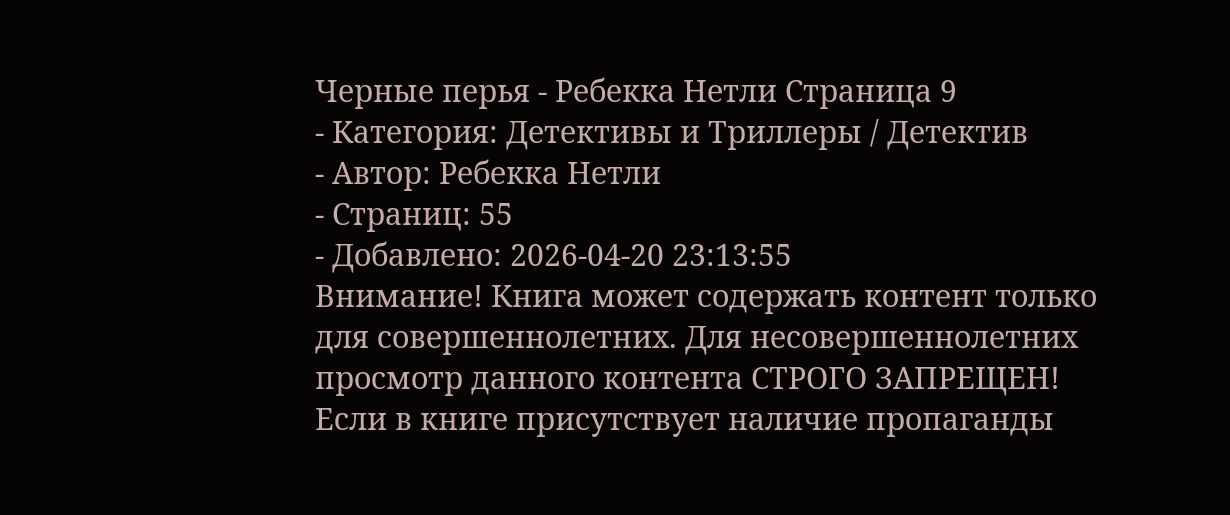Черные перья - Ребекка Нетли Страница 9
- Категория: Детективы и Триллеры / Детектив
- Автор: Ребекка Нетли
- Страниц: 55
- Добавлено: 2026-04-20 23:13:55
Внимание! Книга может содержать контент только для совершеннолетних. Для несовершеннолетних просмотр данного контента СТРОГО ЗАПРЕЩЕН! Если в книге присутствует наличие пропаганды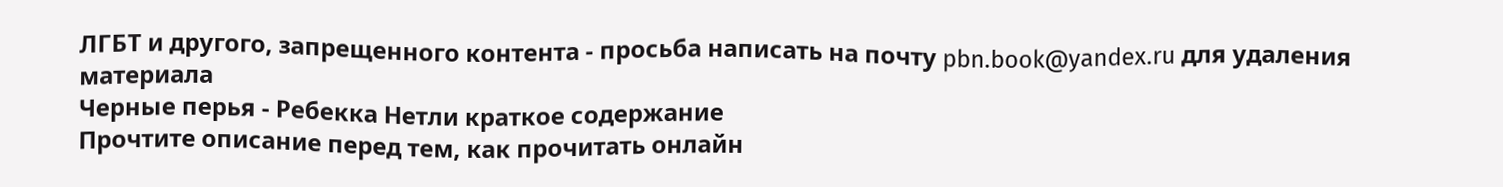ЛГБТ и другого, запрещенного контента - просьба написать на почту pbn.book@yandex.ru для удаления материала
Черные перья - Ребекка Нетли краткое содержание
Прочтите описание перед тем, как прочитать онлайн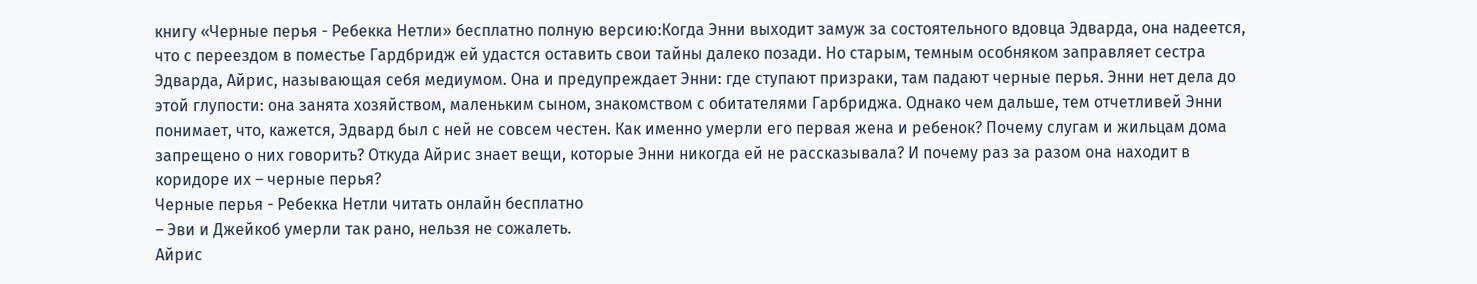книгу «Черные перья - Ребекка Нетли» бесплатно полную версию:Когда Энни выходит замуж за состоятельного вдовца Эдварда, она надеется, что с переездом в поместье Гардбридж ей удастся оставить свои тайны далеко позади. Но старым, темным особняком заправляет сестра Эдварда, Айрис, называющая себя медиумом. Она и предупреждает Энни: где ступают призраки, там падают черные перья. Энни нет дела до этой глупости: она занята хозяйством, маленьким сыном, знакомством с обитателями Гарбриджа. Однако чем дальше, тем отчетливей Энни понимает, что, кажется, Эдвард был с ней не совсем честен. Как именно умерли его первая жена и ребенок? Почему слугам и жильцам дома запрещено о них говорить? Откуда Айрис знает вещи, которые Энни никогда ей не рассказывала? И почему раз за разом она находит в коридоре их – черные перья?
Черные перья - Ребекка Нетли читать онлайн бесплатно
– Эви и Джейкоб умерли так рано, нельзя не сожалеть.
Айрис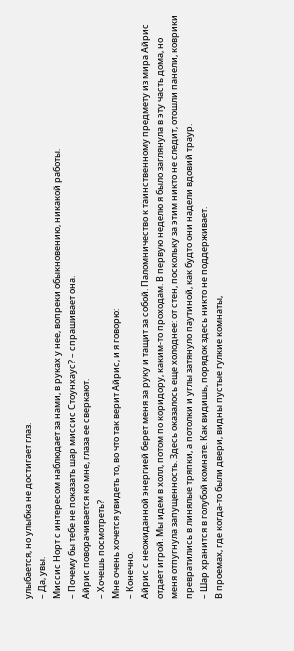улыбается, но улыбка не достигает глаз.
– Да, увы.
Миссис Норт с интересом наблюдает за нами, в руках у нее, вопреки обыкновению, никакой работы.
– Почему бы тебе не показать шар миссис Стоунхаус? – спрашивает она.
Айрис поворачивается ко мне, глаза ее сверкают.
– Хочешь посмотреть?
Мне очень хочется увидеть то, во что так верит Айрис, и я говорю:
– Конечно.
Айрис с неожиданной энергией берет меня за руку и тащит за собой. Паломничество к таинственному предмету из мира Айрис отдает игрой. Мы идем в холл, потом по коридору, каким-то проходам. В первую неделю я было заглянула в эту часть дома, но меня отпугнула запущенность. Здесь оказалось еще холоднее: от стен, поскольку за этим никто не следит, отошли панели, коврики превратились в линялые тряпки, а потолки и углы затянуло паутиной, как будто они надели вдовий траур.
– Шар хранится в голубой комнате. Как видишь, порядок здесь никто не поддерживает.
В проемах, где когда-то были двери, видны пустые гулкие комнаты,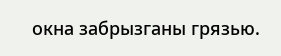окна забрызганы грязью.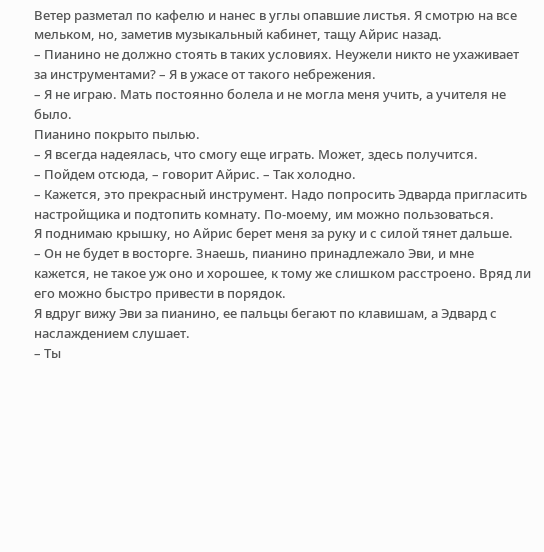Ветер разметал по кафелю и нанес в углы опавшие листья. Я смотрю на все мельком, но, заметив музыкальный кабинет, тащу Айрис назад.
– Пианино не должно стоять в таких условиях. Неужели никто не ухаживает за инструментами? – Я в ужасе от такого небрежения.
– Я не играю. Мать постоянно болела и не могла меня учить, а учителя не было.
Пианино покрыто пылью.
– Я всегда надеялась, что смогу еще играть. Может, здесь получится.
– Пойдем отсюда, – говорит Айрис. – Так холодно.
– Кажется, это прекрасный инструмент. Надо попросить Эдварда пригласить настройщика и подтопить комнату. По-моему, им можно пользоваться.
Я поднимаю крышку, но Айрис берет меня за руку и с силой тянет дальше.
– Он не будет в восторге. Знаешь, пианино принадлежало Эви, и мне кажется, не такое уж оно и хорошее, к тому же слишком расстроено. Вряд ли его можно быстро привести в порядок.
Я вдруг вижу Эви за пианино, ее пальцы бегают по клавишам, а Эдвард с наслаждением слушает.
– Ты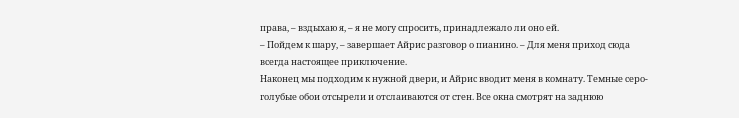права, – вздыхаю я, – я не могу спросить, принадлежало ли оно ей.
– Пойдем к шару, – завершает Айрис разговор о пианино. – Для меня приход сюда всегда настоящее приключение.
Наконец мы подходим к нужной двери, и Айрис вводит меня в комнату. Темные серо-голубые обои отсырели и отслаиваются от стен. Все окна смотрят на заднюю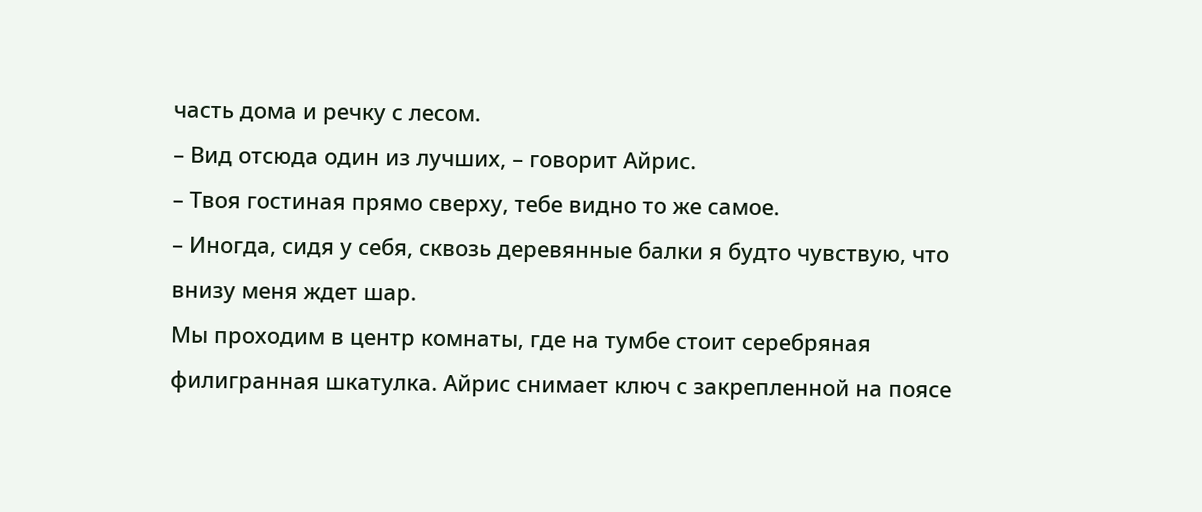часть дома и речку с лесом.
– Вид отсюда один из лучших, – говорит Айрис.
– Твоя гостиная прямо сверху, тебе видно то же самое.
– Иногда, сидя у себя, сквозь деревянные балки я будто чувствую, что внизу меня ждет шар.
Мы проходим в центр комнаты, где на тумбе стоит серебряная филигранная шкатулка. Айрис снимает ключ с закрепленной на поясе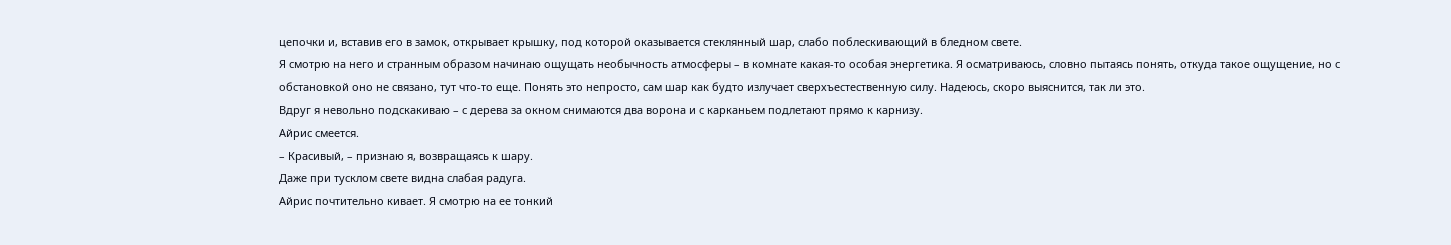цепочки и, вставив его в замок, открывает крышку, под которой оказывается стеклянный шар, слабо поблескивающий в бледном свете.
Я смотрю на него и странным образом начинаю ощущать необычность атмосферы – в комнате какая-то особая энергетика. Я осматриваюсь, словно пытаясь понять, откуда такое ощущение, но с обстановкой оно не связано, тут что-то еще. Понять это непросто, сам шар как будто излучает сверхъестественную силу. Надеюсь, скоро выяснится, так ли это.
Вдруг я невольно подскакиваю – с дерева за окном снимаются два ворона и с карканьем подлетают прямо к карнизу.
Айрис смеется.
– Красивый, – признаю я, возвращаясь к шару.
Даже при тусклом свете видна слабая радуга.
Айрис почтительно кивает. Я смотрю на ее тонкий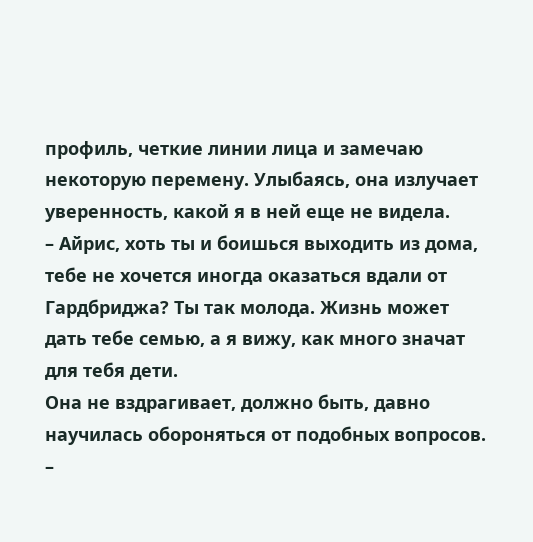профиль, четкие линии лица и замечаю некоторую перемену. Улыбаясь, она излучает уверенность, какой я в ней еще не видела.
– Айрис, хоть ты и боишься выходить из дома, тебе не хочется иногда оказаться вдали от Гардбриджа? Ты так молода. Жизнь может дать тебе семью, а я вижу, как много значат для тебя дети.
Она не вздрагивает, должно быть, давно научилась обороняться от подобных вопросов.
–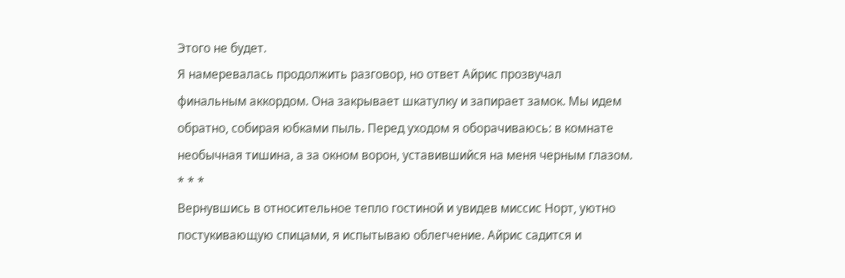Этого не будет.
Я намеревалась продолжить разговор, но ответ Айрис прозвучал финальным аккордом. Она закрывает шкатулку и запирает замок. Мы идем обратно, собирая юбками пыль. Перед уходом я оборачиваюсь: в комнате необычная тишина, а за окном ворон, уставившийся на меня черным глазом.
* * *
Вернувшись в относительное тепло гостиной и увидев миссис Норт, уютно постукивающую спицами, я испытываю облегчение. Айрис садится и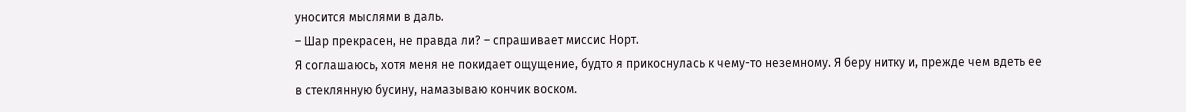уносится мыслями в даль.
– Шар прекрасен, не правда ли? – спрашивает миссис Норт.
Я соглашаюсь, хотя меня не покидает ощущение, будто я прикоснулась к чему-то неземному. Я беру нитку и, прежде чем вдеть ее в стеклянную бусину, намазываю кончик воском.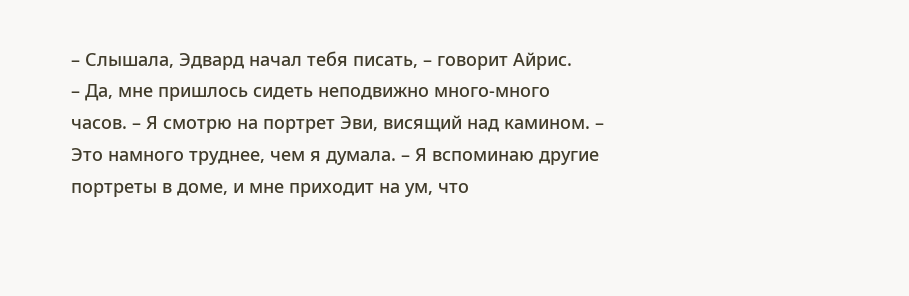– Слышала, Эдвард начал тебя писать, – говорит Айрис.
– Да, мне пришлось сидеть неподвижно много-много часов. – Я смотрю на портрет Эви, висящий над камином. – Это намного труднее, чем я думала. – Я вспоминаю другие портреты в доме, и мне приходит на ум, что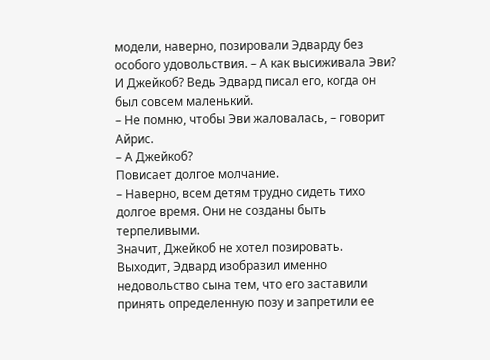модели, наверно, позировали Эдварду без особого удовольствия. – А как высиживала Эви? И Джейкоб? Ведь Эдвард писал его, когда он был совсем маленький.
– Не помню, чтобы Эви жаловалась, – говорит Айрис.
– А Джейкоб?
Повисает долгое молчание.
– Наверно, всем детям трудно сидеть тихо долгое время. Они не созданы быть терпеливыми.
Значит, Джейкоб не хотел позировать. Выходит, Эдвард изобразил именно недовольство сына тем, что его заставили принять определенную позу и запретили ее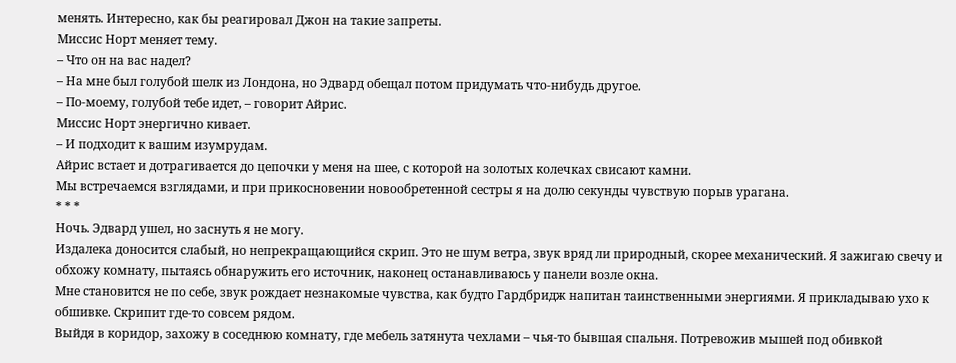менять. Интересно, как бы реагировал Джон на такие запреты.
Миссис Норт меняет тему.
– Что он на вас надел?
– На мне был голубой шелк из Лондона, но Эдвард обещал потом придумать что-нибудь другое.
– По-моему, голубой тебе идет, – говорит Айрис.
Миссис Норт энергично кивает.
– И подходит к вашим изумрудам.
Айрис встает и дотрагивается до цепочки у меня на шее, с которой на золотых колечках свисают камни.
Мы встречаемся взглядами, и при прикосновении новообретенной сестры я на долю секунды чувствую порыв урагана.
* * *
Ночь. Эдвард ушел, но заснуть я не могу.
Издалека доносится слабый, но непрекращающийся скрип. Это не шум ветра, звук вряд ли природный, скорее механический. Я зажигаю свечу и обхожу комнату, пытаясь обнаружить его источник, наконец останавливаюсь у панели возле окна.
Мне становится не по себе, звук рождает незнакомые чувства, как будто Гардбридж напитан таинственными энергиями. Я прикладываю ухо к обшивке. Скрипит где-то совсем рядом.
Выйдя в коридор, захожу в соседнюю комнату, где мебель затянута чехлами – чья-то бывшая спальня. Потревожив мышей под обивкой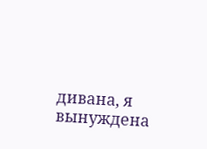дивана, я вынуждена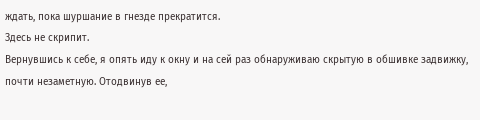ждать, пока шуршание в гнезде прекратится.
Здесь не скрипит.
Вернувшись к себе, я опять иду к окну и на сей раз обнаруживаю скрытую в обшивке задвижку, почти незаметную. Отодвинув ее,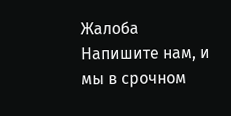Жалоба
Напишите нам, и мы в срочном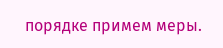порядке примем меры.